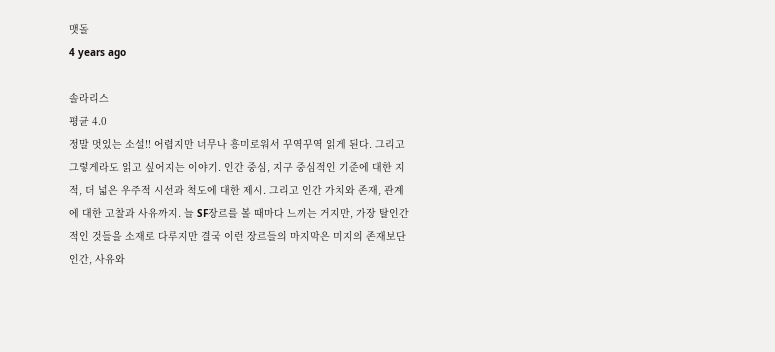맷돌
4 years ago

솔라리스
평균 4.0
정말 멋있는 소설!! 어렵지만 너무나 흥미로워서 꾸역꾸역 읽게 된다. 그리고 그렇게라도 읽고 싶어지는 이야기. 인간 중심, 지구 중심적인 기준에 대한 지적, 더 넓은 우주적 시선과 척도에 대한 제시. 그리고 인간 가치와 존재, 관계에 대한 고찰과 사유까지. 늘 SF장르를 볼 때마다 느끼는 거지만, 가장 탈인간적인 것들을 소재로 다루지만 결국 이런 장르들의 마지막은 미지의 존재보단 인간, 사유와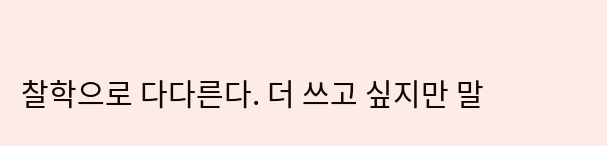찰학으로 다다른다. 더 쓰고 싶지만 말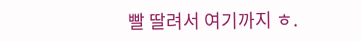빨 딸려서 여기까지 ㅎ.